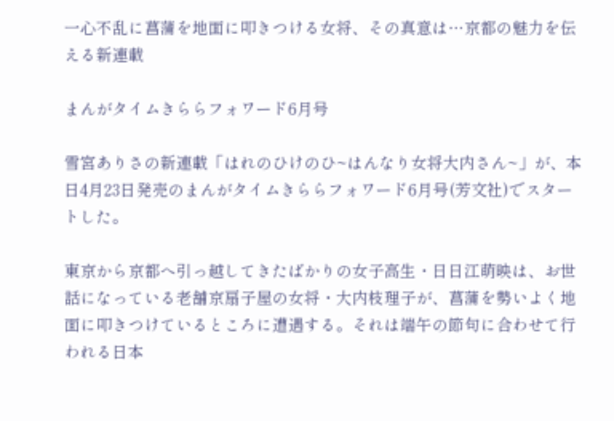一心不乱に菖蒲を地面に叩きつける女将、その真意は…京都の魅力を伝える新連載

まんがタイムきららフォワード6月号

雪宮ありさの新連載「はれのひけのひ~はんなり女将大内さん~」が、本日4月23日発売のまんがタイムきららフォワード6月号(芳文社)でスタートした。

東京から京都へ引っ越してきたばかりの女子高生・日日江萌映は、お世話になっている老舗京扇子屋の女将・大内枝理子が、菖蒲を勢いよく地面に叩きつけているところに遭遇する。それは端午の節句に合わせて行われる日本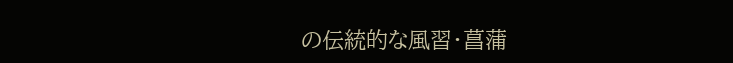の伝統的な風習・菖蒲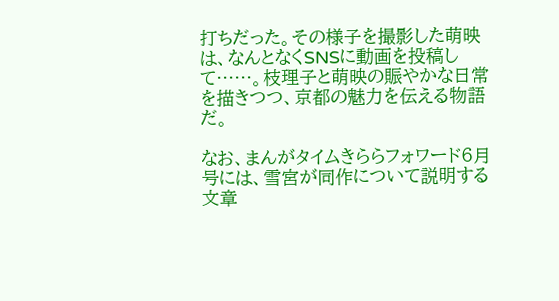打ちだった。その様子を撮影した萌映は、なんとなくSNSに動画を投稿して……。枝理子と萌映の賑やかな日常を描きつつ、京都の魅力を伝える物語だ。

なお、まんがタイムきららフォワード6月号には、雪宮が同作について説明する文章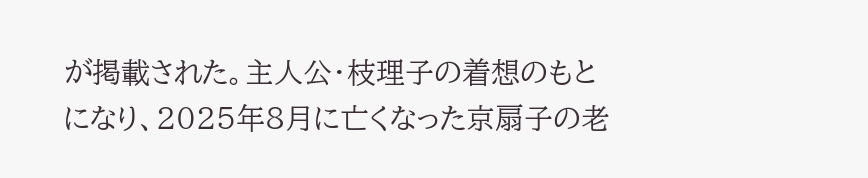が掲載された。主人公・枝理子の着想のもとになり、2025年8月に亡くなった京扇子の老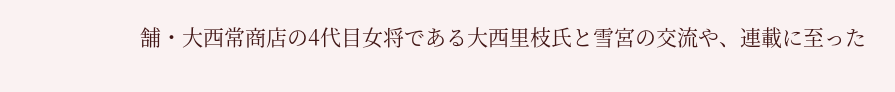舗・大西常商店の4代目女将である大西里枝氏と雪宮の交流や、連載に至った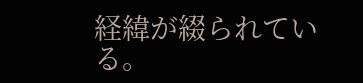経緯が綴られている。